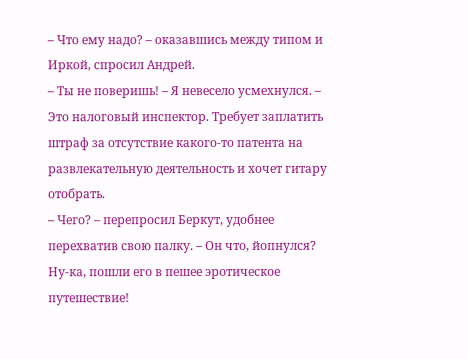– Что ему надо? – оказавшись между типом и Иркой, спросил Андрей.
– Ты не поверишь! – Я невесело усмехнулся. – Это налоговый инспектор. Требует заплатить штраф за отсутствие какого-то патента на развлекательную деятельность и хочет гитару отобрать.
– Чего? – перепросил Беркут, удобнее перехватив свою палку. – Он что, йопнулся? Ну-ка, пошли его в пешее эротическое путешествие!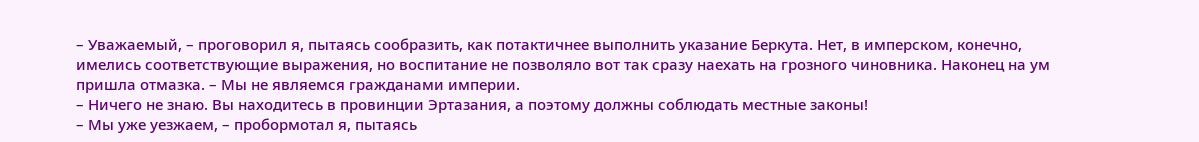– Уважаемый, – проговорил я, пытаясь сообразить, как потактичнее выполнить указание Беркута. Нет, в имперском, конечно, имелись соответствующие выражения, но воспитание не позволяло вот так сразу наехать на грозного чиновника. Наконец на ум пришла отмазка. – Мы не являемся гражданами империи.
– Ничего не знаю. Вы находитесь в провинции Эртазания, а поэтому должны соблюдать местные законы!
– Мы уже уезжаем, – пробормотал я, пытаясь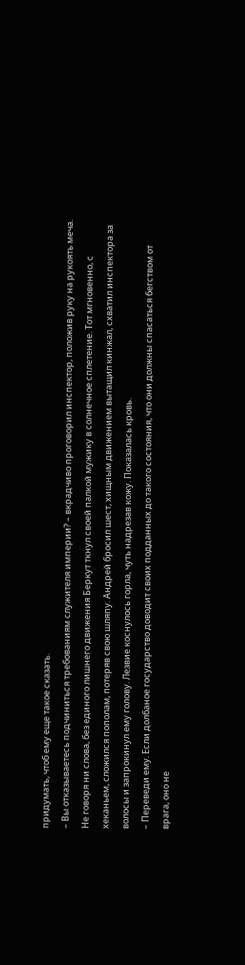придумать, чтоб ему еще такое сказать.
– Вы отказываетесь подчиниться требованиям служителя империи? – вкрадчиво проговорил инспектор, положив руку на рукоять меча.
Не говоря ни слова, без единого лишнего движения Беркут ткнул своей палкой мужику в солнечное сплетение. Тот мгновенно, с хеканьем, сложился пополам, потеряв свою шляпу. Андрей бросил шест, хищным движением вытащил кинжал, схватил инспектора за волосы и запрокинул ему голову. Лезвие коснулось горла, чуть надрезав кожу. Показалась кровь.
– Переведи ему. Если долбаное государство доводит своих подданных до такого состояния, что они должны спасаться бегством от врага, оно не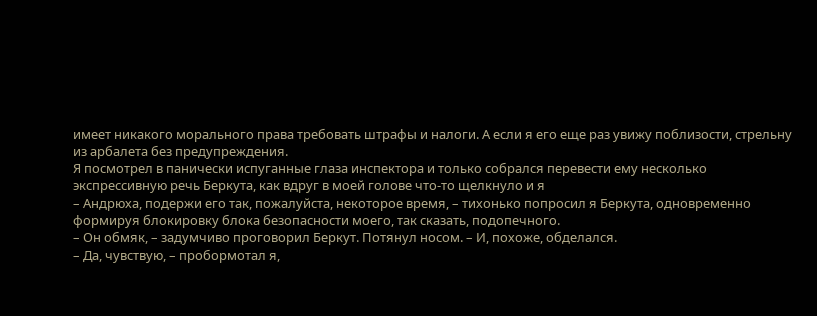имеет никакого морального права требовать штрафы и налоги. А если я его еще раз увижу поблизости, стрельну из арбалета без предупреждения.
Я посмотрел в панически испуганные глаза инспектора и только собрался перевести ему несколько экспрессивную речь Беркута, как вдруг в моей голове что-то щелкнуло и я
– Андрюха, подержи его так, пожалуйста, некоторое время, – тихонько попросил я Беркута, одновременно формируя блокировку блока безопасности моего, так сказать, подопечного.
– Он обмяк, – задумчиво проговорил Беркут. Потянул носом. – И, похоже, обделался.
– Да, чувствую, – пробормотал я,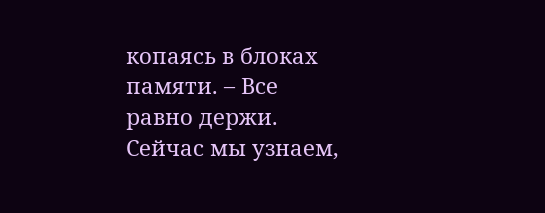копаясь в блоках памяти. – Все равно держи. Сейчас мы узнаем,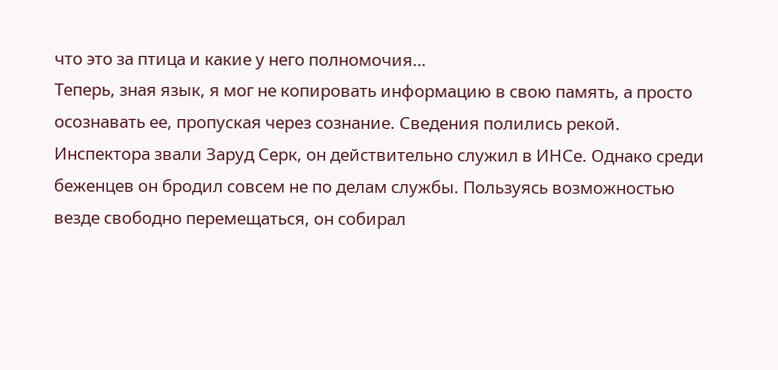что это за птица и какие у него полномочия…
Теперь, зная язык, я мог не копировать информацию в свою память, а просто осознавать ее, пропуская через сознание. Сведения полились рекой.
Инспектора звали Заруд Серк, он действительно служил в ИНСе. Однако среди беженцев он бродил совсем не по делам службы. Пользуясь возможностью везде свободно перемещаться, он собирал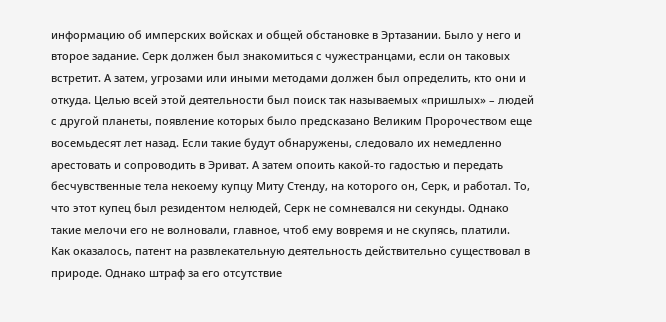информацию об имперских войсках и общей обстановке в Эртазании. Было у него и второе задание. Серк должен был знакомиться с чужестранцами, если он таковых встретит. А затем, угрозами или иными методами должен был определить, кто они и откуда. Целью всей этой деятельности был поиск так называемых «пришлых» – людей с другой планеты, появление которых было предсказано Великим Пророчеством еще восемьдесят лет назад. Если такие будут обнаружены, следовало их немедленно арестовать и сопроводить в Эриват. А затем опоить какой-то гадостью и передать бесчувственные тела некоему купцу Миту Стенду, на которого он, Серк, и работал. То, что этот купец был резидентом нелюдей, Серк не сомневался ни секунды. Однако такие мелочи его не волновали, главное, чтоб ему вовремя и не скупясь, платили.
Как оказалось, патент на развлекательную деятельность действительно существовал в природе. Однако штраф за его отсутствие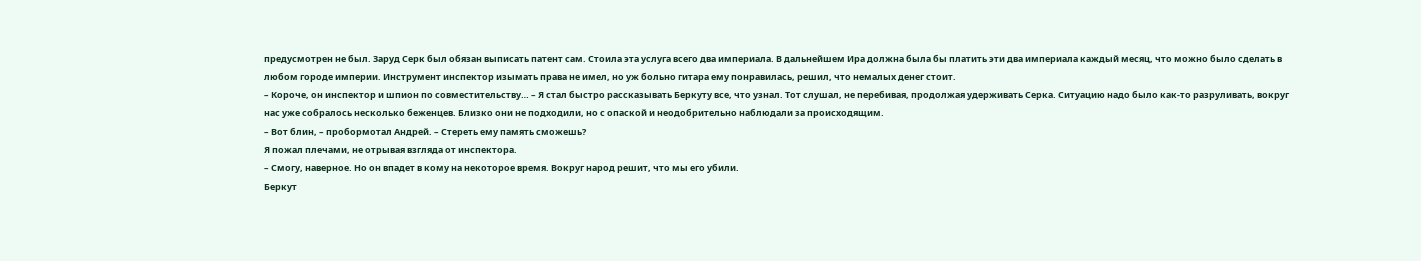предусмотрен не был. Заруд Серк был обязан выписать патент сам. Стоила эта услуга всего два империала. В дальнейшем Ира должна была бы платить эти два империала каждый месяц, что можно было сделать в любом городе империи. Инструмент инспектор изымать права не имел, но уж больно гитара ему понравилась, решил, что немалых денег стоит.
– Короче, он инспектор и шпион по совместительству… – Я стал быстро рассказывать Беркуту все, что узнал. Тот слушал, не перебивая, продолжая удерживать Серка. Ситуацию надо было как-то разруливать, вокруг нас уже собралось несколько беженцев. Близко они не подходили, но с опаской и неодобрительно наблюдали за происходящим.
– Вот блин, – пробормотал Андрей. – Стереть ему память сможешь?
Я пожал плечами, не отрывая взгляда от инспектора.
– Смогу, наверное. Но он впадет в кому на некоторое время. Вокруг народ решит, что мы его убили.
Беркут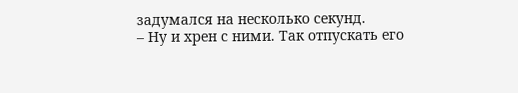задумался на несколько секунд.
– Ну и хрен с ними. Так отпускать его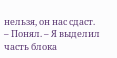нельзя, он нас сдаст.
– Понял. – Я выделил часть блока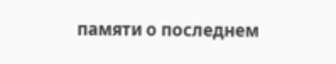памяти о последнем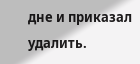дне и приказал удалить.